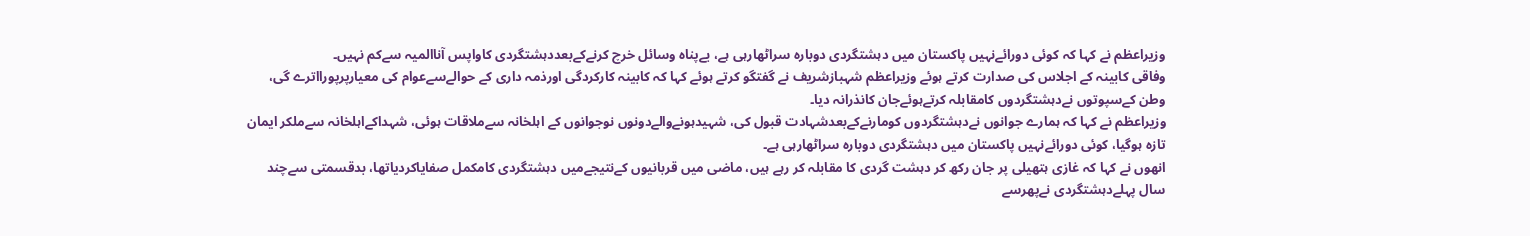وزیراعظم نے کہا کہ کوئی دورائےنہیں پاکستان میں دہشتگردی دوبارہ سراٹھارہی ہے، بےپناہ وسائل خرچ کرنےکےبعددہشتگردی کاواپس آناالمیہ سےکم نہیں۔
وفاقی کابینہ کے اجلاس کی صدارت کرتے ہوئے وزیراعظم شہبازشریف نے گفتگو کرتے ہوئے کہا کہ کابینہ کارکردگی اورذمہ داری کے حوالےسےعوام کی معیارپرپورااترے گی، وطن کےسپوتوں نےدہشتگردوں کامقابلہ کرتےہوئےجان کانذرانہ دیا۔
وزیراعظم نے کہا کہ ہمارے جوانوں نےدہشتگردوں کومارنےکےبعدشہادت قبول کی، شہیدہونےوالےدونوں نوجوانوں کے اہلخانہ سےملاقات ہوئی، شہداکےاہلخانہ سےملکر ایمان تازہ ہوگیا، کوئی دورائےنہیں پاکستان میں دہشتگردی دوبارہ سراٹھارہی ہے۔
انھوں نے کہا کہ غازی ہتھیلی پر جان رکھ کر دہشت گردی کا مقابلہ کر رہے ہیں، ماضی میں قربانیوں کےنتیجےمیں دہشتگردی کامکمل صفایاکردیاتھا، بدقسمتی سےچند سال پہلےدہشتگردی نےپھرسے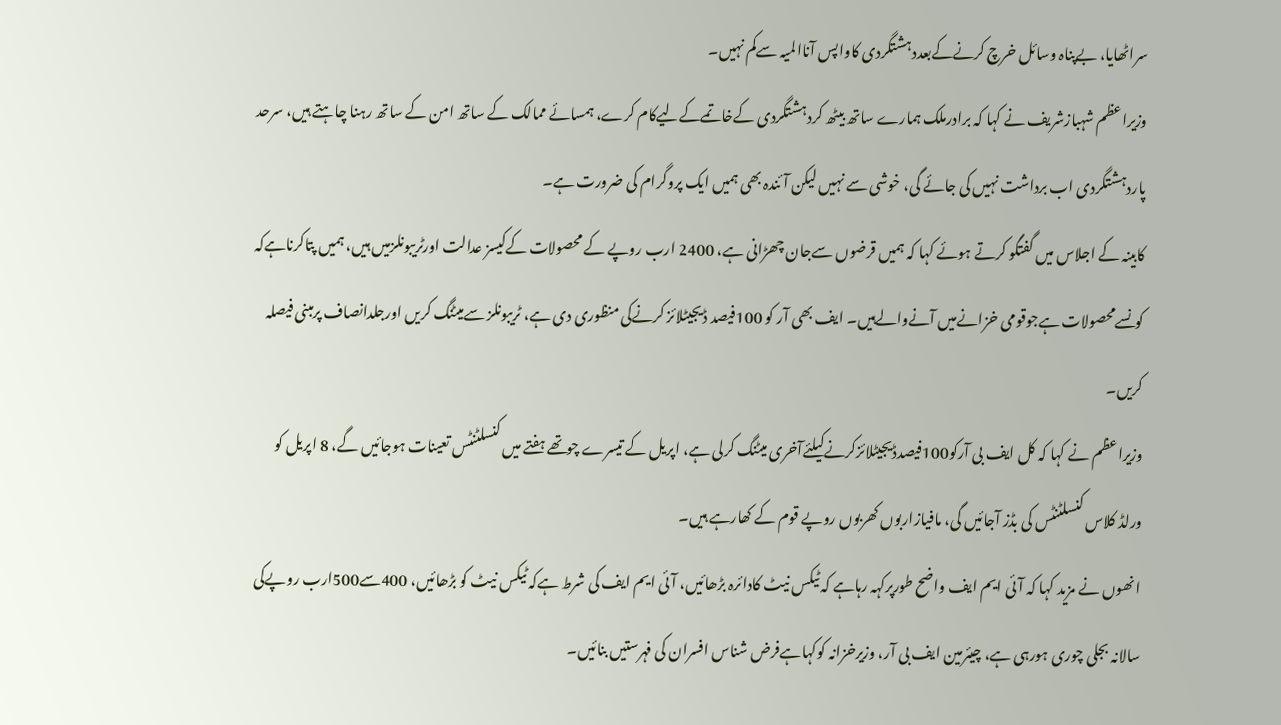سراٹھایا، بےپناہ وسائل خرچ کرنےکےبعددہشتگردی کاواپس آناالمیہ سےکم نہیں۔
وزیراعظم شہبازشریف نے کہا کہ برادرملک ہمارے ساتھ بیٹھ کردہشتگردی کےخاتمےکےلیےکام کرے، ہمسائے ممالک کے ساتھ امن کے ساتھ رہنا چاہتے ہیں، سرحد پاردہشتگردی اب برداشت نہیں کی جائے گی، خوشی سے نہیں لیکن آئندہ بھی ہمیں ایک پروگرام کی ضرورت ہے۔
کابینہ کے اجلاس میں گفتگو کرتے ہوئے کہا کہ ہمیں قرضوں سےجان چھڑانی ہے، 2400 ارب روپے کے محصولات کےکیسز عدالت اورٹریبونلزمیں ہیں، ہمیں پتاکرناہےکہ کونسےمحصولات ہےجوقومی خزانےمیں آنےوالےہیں۔ ایف بھی آر کو 100فیصد ڈیجیٹلائز کرنےکی منظوری دی ہے، ٹریبونلز سےمیٹنگ کریں اورجلدانصاف پرمبنی فیصلہ کریں۔
وزیراعظم نے کہا کہ کل ایف بی آرکو100فیصدڈیجیٹلائزکرنےکیلئےآخری میٹنگ کرلی ہے، اپریل کے تیسرے چوتھے ہفتے میں کنسلٹنٹس تعینات ہوجائیں گے، 8 اپریل کو ورلڈ کلاس کنسلٹنٹس کی بڈز آجائیں گی، مافیازاربوں کھربوں روپے قوم کے کھارہے ہیں۔
انھوں نے مزید کہا کہ آئی ایم ایف واضح طورپرکہہ رہاہے کہ ٹیکس نیٹ کادائرہ بڑھائیں، آئی ایم ایف کی شرط ہےکہ ٹیکس نیٹ کو بڑھائیں، 400سے500ارب روپےکی سالانہ بجلی چوری ہورہی ہے، چیئرمین ایف بی آر، وزیرخزانہ کوکہاہےفرض شناس افسران کی فہرستیں بنائیں۔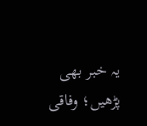یہ خبر بھی پڑھیں؛ وفاقی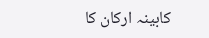کابینہ ارکان کا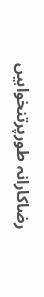رضاکارانہ طورپرتنخواہیں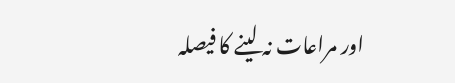اور مراعات نہ لینے کا فیصلہ